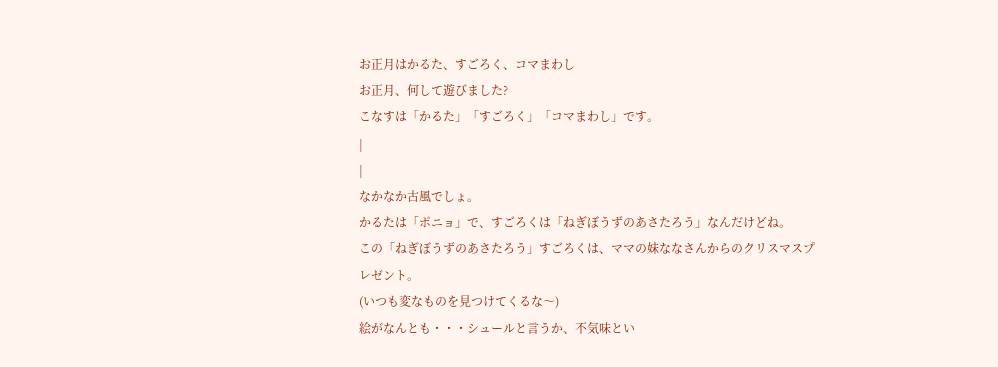お正月はかるた、すごろく、コマまわし
お正月、何して遊びました?
こなすは「かるた」「すごろく」「コマまわし」です。
|
|
なかなか古風でしょ。
かるたは「ポニョ」で、すごろくは「ねぎぼうずのあさたろう」なんだけどね。
この「ねぎぼうずのあさたろう」すごろくは、ママの妹ななさんからのクリスマスプレゼント。
(いつも変なものを見つけてくるな〜)
絵がなんとも・・・シュールと言うか、不気味とい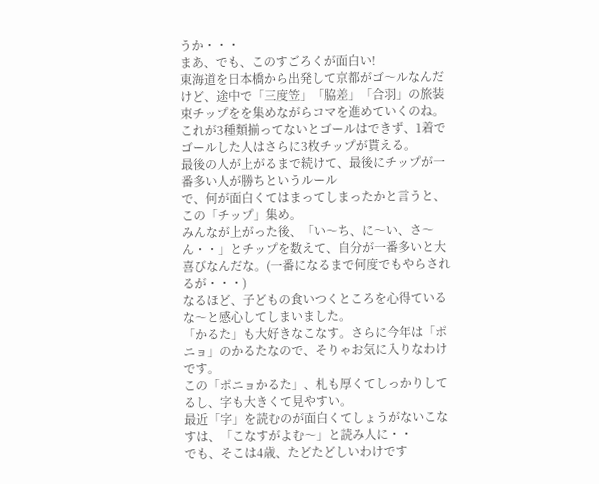うか・・・
まあ、でも、このすごろくが面白い!
東海道を日本橋から出発して京都がゴ〜ルなんだけど、途中で「三度笠」「脇差」「合羽」の旅装束チップをを集めながらコマを進めていくのね。
これが3種類揃ってないとゴールはできず、1着でゴールした人はさらに3枚チップが貰える。
最後の人が上がるまで続けて、最後にチップが一番多い人が勝ちというルール
で、何が面白くてはまってしまったかと言うと、この「チップ」集め。
みんなが上がった後、「い〜ち、に〜い、さ〜ん・・」とチップを数えて、自分が一番多いと大喜びなんだな。(一番になるまで何度でもやらされるが・・・)
なるほど、子どもの食いつくところを心得ているな〜と感心してしまいました。
「かるた」も大好きなこなす。さらに今年は「ポニョ」のかるたなので、そりゃお気に入りなわけです。
この「ポニョかるた」、札も厚くてしっかりしてるし、字も大きくて見やすい。
最近「字」を読むのが面白くてしょうがないこなすは、「こなすがよむ〜」と読み人に・・
でも、そこは4歳、たどたどしいわけです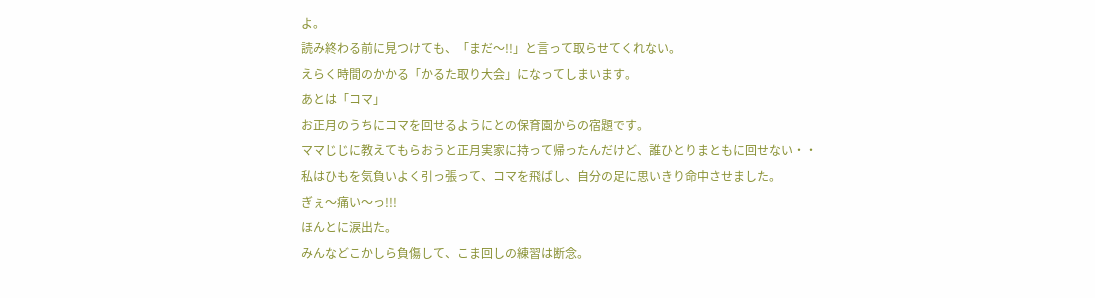よ。
読み終わる前に見つけても、「まだ〜!!」と言って取らせてくれない。
えらく時間のかかる「かるた取り大会」になってしまいます。
あとは「コマ」
お正月のうちにコマを回せるようにとの保育園からの宿題です。
ママじじに教えてもらおうと正月実家に持って帰ったんだけど、誰ひとりまともに回せない・・
私はひもを気負いよく引っ張って、コマを飛ばし、自分の足に思いきり命中させました。
ぎぇ〜痛い〜っ!!!
ほんとに涙出た。
みんなどこかしら負傷して、こま回しの練習は断念。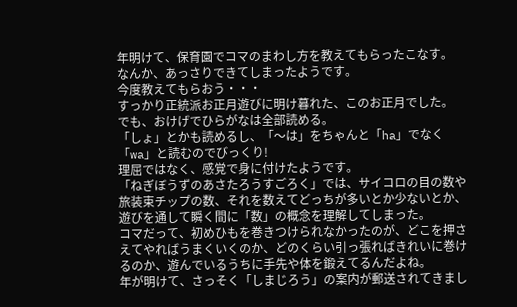年明けて、保育園でコマのまわし方を教えてもらったこなす。
なんか、あっさりできてしまったようです。
今度教えてもらおう・・・
すっかり正統派お正月遊びに明け暮れた、このお正月でした。
でも、おけげでひらがなは全部読める。
「しょ」とかも読めるし、「〜は」をちゃんと「ha」でなく「wa」と読むのでびっくり!
理屈ではなく、感覚で身に付けたようです。
「ねぎぼうずのあさたろうすごろく」では、サイコロの目の数や旅装束チップの数、それを数えてどっちが多いとか少ないとか、遊びを通して瞬く間に「数」の概念を理解してしまった。
コマだって、初めひもを巻きつけられなかったのが、どこを押さえてやればうまくいくのか、どのくらい引っ張ればきれいに巻けるのか、遊んでいるうちに手先や体を鍛えてるんだよね。
年が明けて、さっそく「しまじろう」の案内が郵送されてきまし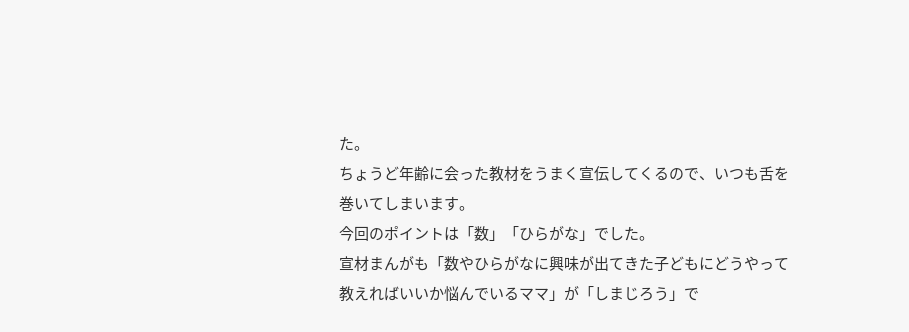た。
ちょうど年齢に会った教材をうまく宣伝してくるので、いつも舌を巻いてしまいます。
今回のポイントは「数」「ひらがな」でした。
宣材まんがも「数やひらがなに興味が出てきた子どもにどうやって教えればいいか悩んでいるママ」が「しまじろう」で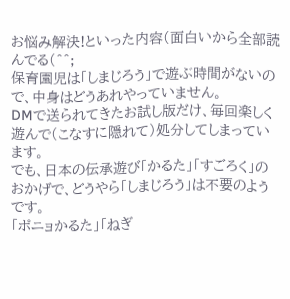お悩み解決!といった内容(面白いから全部読んでる(^^;
保育園児は「しまじろう」で遊ぶ時間がないので、中身はどうあれやっていません。
DMで送られてきたお試し版だけ、毎回楽しく遊んで(こなすに隠れて)処分してしまっています。
でも、日本の伝承遊び「かるた」「すごろく」のおかげで、どうやら「しまじろう」は不要のようです。
「ポニョかるた」「ねぎ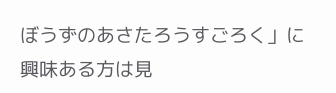ぼうずのあさたろうすごろく」に興味ある方は見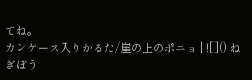てね。
カンケース入りかるた/崖の上のポニョ | ![]() ねぎぼう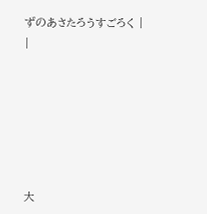ずのあさたろうすごろく |
|






大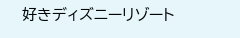好きディズニーリゾート